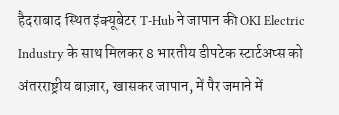हैदराबाद स्थित इंक्यूबेटर T-Hub ने जापान की OKI Electric Industry के साथ मिलकर 8 भारतीय डीपटेक स्टार्टअप्स को अंतरराष्ट्रीय बाज़ार, खासकर जापान, में पैर जमाने में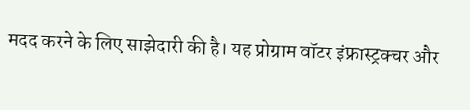मदद करने के लिए साझेदारी की है। यह प्रोग्राम वॉटर इंफ्रास्ट्रक्चर और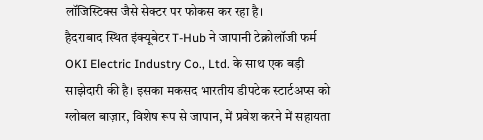लॉजिस्टिक्स जैसे सेक्टर पर फोकस कर रहा है।
हैदराबाद स्थित इंक्यूबेटर T-Hub ने जापानी टेक्नोलॉजी फर्म OKI Electric Industry Co., Ltd. के साथ एक बड़ी साझेदारी की है। इसका मकसद भारतीय डीपटेक स्टार्टअप्स को ग्लोबल बाज़ार, विशेष रूप से जापान, में प्रवेश करने में सहायता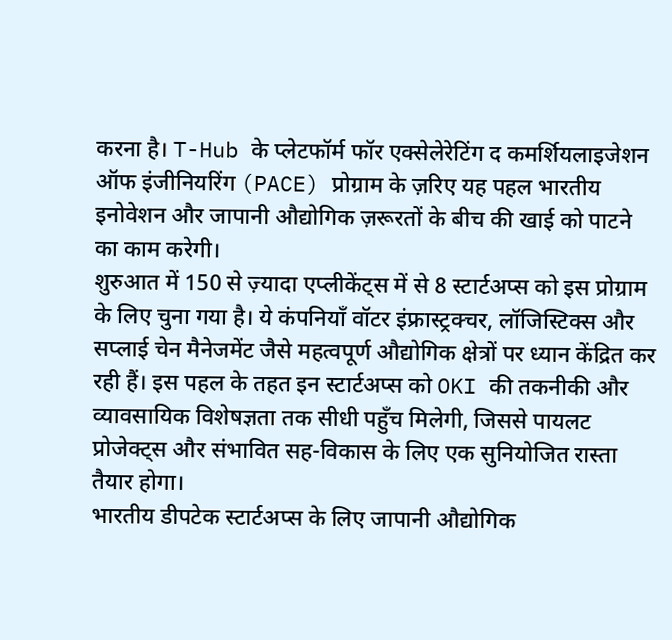करना है। T-Hub के प्लेटफॉर्म फॉर एक्सेलेरेटिंग द कमर्शियलाइजेशन ऑफ इंजीनियरिंग (PACE) प्रोग्राम के ज़रिए यह पहल भारतीय इनोवेशन और जापानी औद्योगिक ज़रूरतों के बीच की खाई को पाटने का काम करेगी।
शुरुआत में 150 से ज़्यादा एप्लीकेंट्स में से 8 स्टार्टअप्स को इस प्रोग्राम के लिए चुना गया है। ये कंपनियाँ वॉटर इंफ्रास्ट्रक्चर, लॉजिस्टिक्स और सप्लाई चेन मैनेजमेंट जैसे महत्वपूर्ण औद्योगिक क्षेत्रों पर ध्यान केंद्रित कर रही हैं। इस पहल के तहत इन स्टार्टअप्स को OKI की तकनीकी और व्यावसायिक विशेषज्ञता तक सीधी पहुँच मिलेगी, जिससे पायलट प्रोजेक्ट्स और संभावित सह-विकास के लिए एक सुनियोजित रास्ता तैयार होगा।
भारतीय डीपटेक स्टार्टअप्स के लिए जापानी औद्योगिक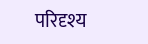परिदृश्य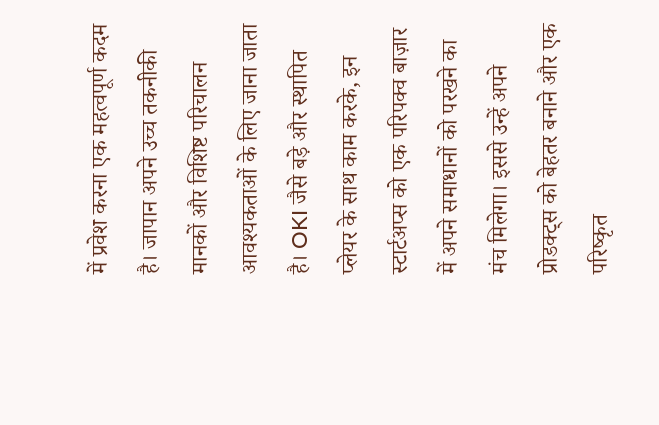में प्रवेश करना एक महत्वपूर्ण कदम है। जापान अपने उच्च तकनीकी मानकों और विशिष्ट परिचालन आवश्यकताओं के लिए जाना जाता है। OKI जैसे बड़े और स्थापित प्लेयर के साथ काम करके, इन स्टार्टअप्स को एक परिपक्व बाज़ार में अपने समाधानों को परखने का मंच मिलेगा। इससे उन्हें अपने प्रोडक्ट्स को बेहतर बनाने और एक परिष्कृत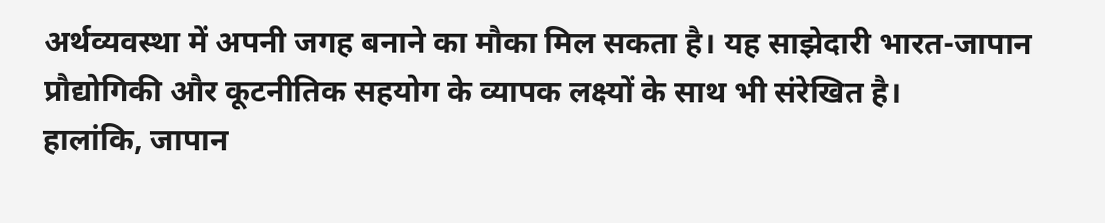अर्थव्यवस्था में अपनी जगह बनाने का मौका मिल सकता है। यह साझेदारी भारत-जापान प्रौद्योगिकी और कूटनीतिक सहयोग के व्यापक लक्ष्यों के साथ भी संरेखित है।
हालांकि, जापान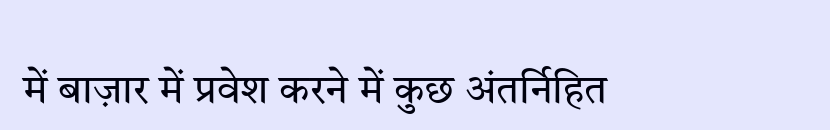में बाज़ार में प्रवेश करने में कुछ अंतर्निहित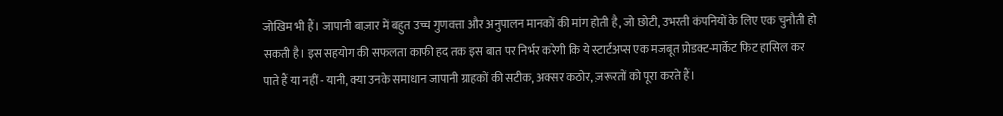जोखिम भी हैं। जापानी बाज़ार में बहुत उच्च गुणवत्ता और अनुपालन मानकों की मांग होती है, जो छोटी, उभरती कंपनियों के लिए एक चुनौती हो सकती है। इस सहयोग की सफलता काफी हद तक इस बात पर निर्भर करेगी कि ये स्टार्टअप्स एक मजबूत प्रोडक्ट-मार्केट फिट हासिल कर पाते हैं या नहीं - यानी, क्या उनके समाधान जापानी ग्राहकों की सटीक, अक्सर कठोर, ज़रूरतों को पूरा करते हैं।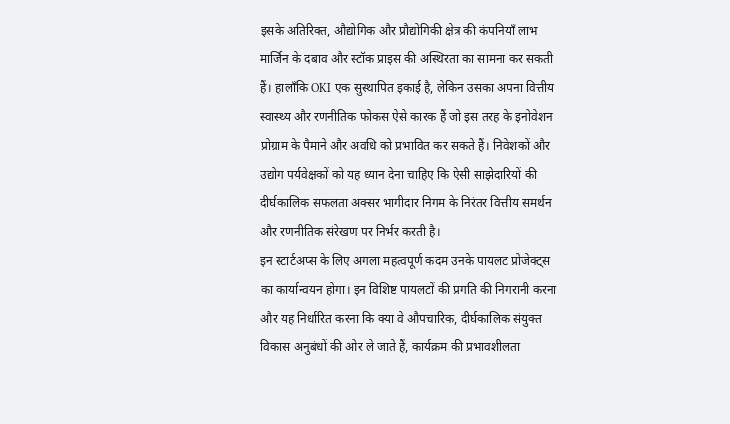इसके अतिरिक्त, औद्योगिक और प्रौद्योगिकी क्षेत्र की कंपनियाँ लाभ मार्जिन के दबाव और स्टॉक प्राइस की अस्थिरता का सामना कर सकती हैं। हालाँकि OKI एक सुस्थापित इकाई है, लेकिन उसका अपना वित्तीय स्वास्थ्य और रणनीतिक फोकस ऐसे कारक हैं जो इस तरह के इनोवेशन प्रोग्राम के पैमाने और अवधि को प्रभावित कर सकते हैं। निवेशकों और उद्योग पर्यवेक्षकों को यह ध्यान देना चाहिए कि ऐसी साझेदारियों की दीर्घकालिक सफलता अक्सर भागीदार निगम के निरंतर वित्तीय समर्थन और रणनीतिक संरेखण पर निर्भर करती है।
इन स्टार्टअप्स के लिए अगला महत्वपूर्ण कदम उनके पायलट प्रोजेक्ट्स का कार्यान्वयन होगा। इन विशिष्ट पायलटों की प्रगति की निगरानी करना और यह निर्धारित करना कि क्या वे औपचारिक, दीर्घकालिक संयुक्त विकास अनुबंधों की ओर ले जाते हैं, कार्यक्रम की प्रभावशीलता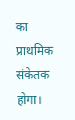का प्राथमिक संकेतक होगा।